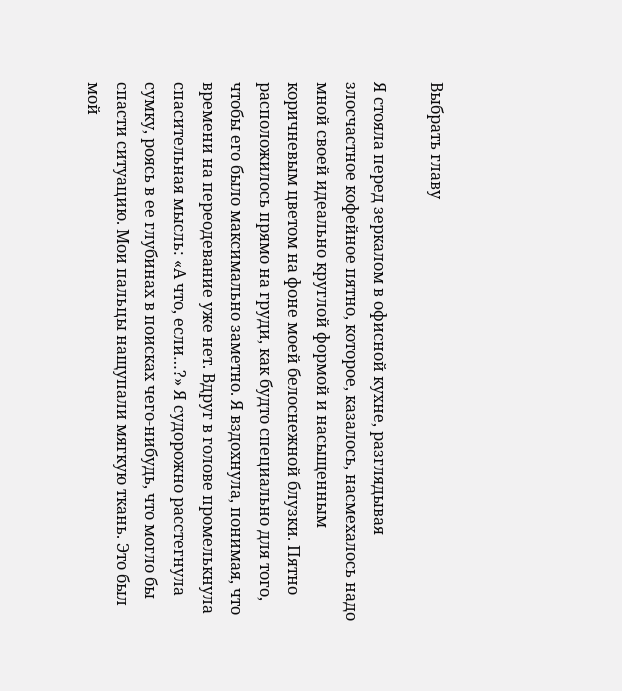Выбрать главу

Я стояла перед зеркалом в офисной кухне, разглядывая злосчастное кофейное пятно, которое, казалось, насмехалось надо мной своей идеально круглой формой и насыщенным коричневым цветом на фоне моей белоснежной блузки. Пятно расположилось прямо на груди, как будто специально для того, чтобы его было максимально заметно. Я вздохнула, понимая, что времени на переодевание уже нет. Вдруг в голове промелькнула спасительная мысль: «А что, если…?» Я судорожно расстегнула сумку, роясь в ее глубинах в поисках чего-нибудь, что могло бы спасти ситуацию. Мои пальцы нащупали мягкую ткань. Это был мой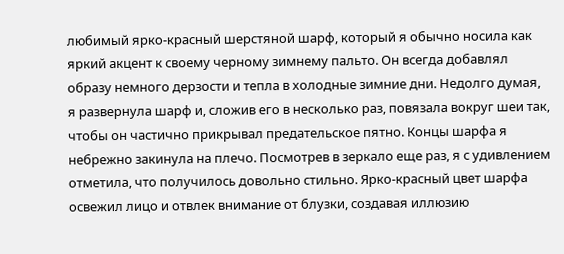любимый ярко-красный шерстяной шарф, который я обычно носила как яркий акцент к своему черному зимнему пальто. Он всегда добавлял образу немного дерзости и тепла в холодные зимние дни. Недолго думая, я развернула шарф и, сложив его в несколько раз, повязала вокруг шеи так, чтобы он частично прикрывал предательское пятно. Концы шарфа я небрежно закинула на плечо. Посмотрев в зеркало еще раз, я с удивлением отметила, что получилось довольно стильно. Ярко-красный цвет шарфа освежил лицо и отвлек внимание от блузки, создавая иллюзию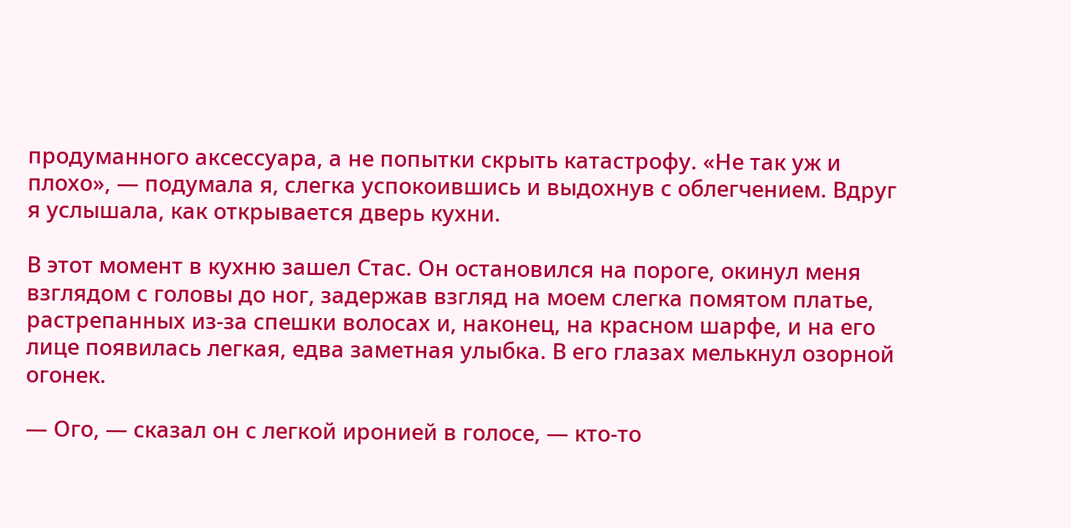продуманного аксессуара, а не попытки скрыть катастрофу. «Не так уж и плохо», — подумала я, слегка успокоившись и выдохнув с облегчением. Вдруг я услышала, как открывается дверь кухни.

В этот момент в кухню зашел Стас. Он остановился на пороге, окинул меня взглядом с головы до ног, задержав взгляд на моем слегка помятом платье, растрепанных из-за спешки волосах и, наконец, на красном шарфе, и на его лице появилась легкая, едва заметная улыбка. В его глазах мелькнул озорной огонек.

— Ого, — сказал он с легкой иронией в голосе, — кто-то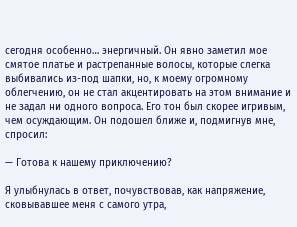сегодня особенно… энергичный. Он явно заметил мое смятое платье и растрепанные волосы, которые слегка выбивались из-под шапки, но, к моему огромному облегчению, он не стал акцентировать на этом внимание и не задал ни одного вопроса. Его тон был скорее игривым, чем осуждающим. Он подошел ближе и, подмигнув мне, спросил:

— Готова к нашему приключению?

Я улыбнулась в ответ, почувствовав, как напряжение, сковывавшее меня с самого утра,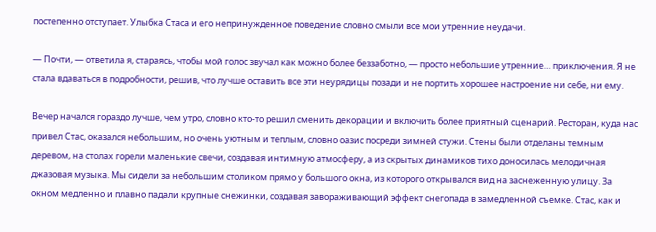постепенно отступает. Улыбка Стаса и его непринужденное поведение словно смыли все мои утренние неудачи.

— Почти, — ответила я, стараясь, чтобы мой голос звучал как можно более беззаботно, — просто небольшие утренние… приключения. Я не стала вдаваться в подробности, решив, что лучше оставить все эти неурядицы позади и не портить хорошее настроение ни себе, ни ему.

Вечер начался гораздо лучше, чем утро, словно кто-то решил сменить декорации и включить более приятный сценарий. Ресторан, куда нас привел Стас, оказался небольшим, но очень уютным и теплым, словно оазис посреди зимней стужи. Стены были отделаны темным деревом, на столах горели маленькие свечи, создавая интимную атмосферу, а из скрытых динамиков тихо доносилась мелодичная джазовая музыка. Мы сидели за небольшим столиком прямо у большого окна, из которого открывался вид на заснеженную улицу. За окном медленно и плавно падали крупные снежинки, создавая завораживающий эффект снегопада в замедленной съемке. Стас, как и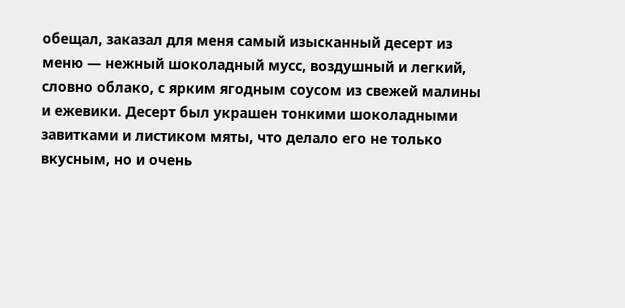обещал, заказал для меня самый изысканный десерт из меню — нежный шоколадный мусс, воздушный и легкий, словно облако, с ярким ягодным соусом из свежей малины и ежевики. Десерт был украшен тонкими шоколадными завитками и листиком мяты, что делало его не только вкусным, но и очень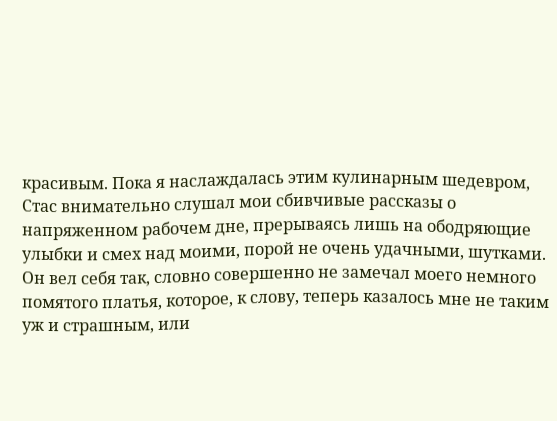красивым. Пока я наслаждалась этим кулинарным шедевром, Стас внимательно слушал мои сбивчивые рассказы о напряженном рабочем дне, прерываясь лишь на ободряющие улыбки и смех над моими, порой не очень удачными, шутками. Он вел себя так, словно совершенно не замечал моего немного помятого платья, которое, к слову, теперь казалось мне не таким уж и страшным, или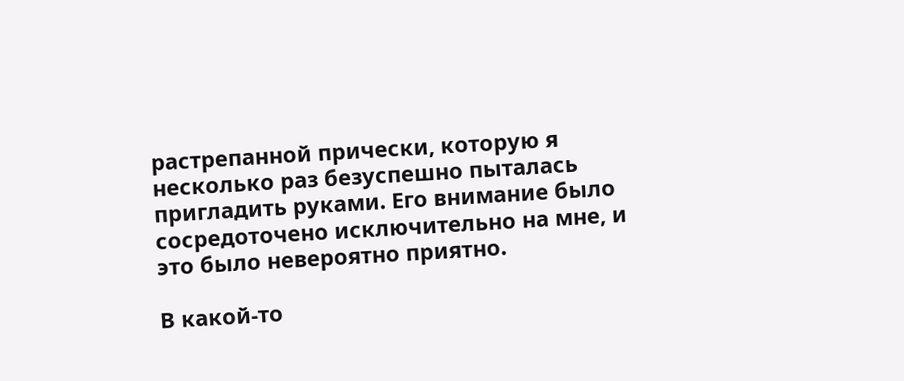растрепанной прически, которую я несколько раз безуспешно пыталась пригладить руками. Его внимание было сосредоточено исключительно на мне, и это было невероятно приятно.

В какой-то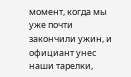момент, когда мы уже почти закончили ужин, и официант унес наши тарелки,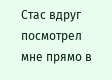Стас вдруг посмотрел мне прямо в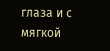глаза и с мягкой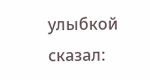улыбкой сказал: